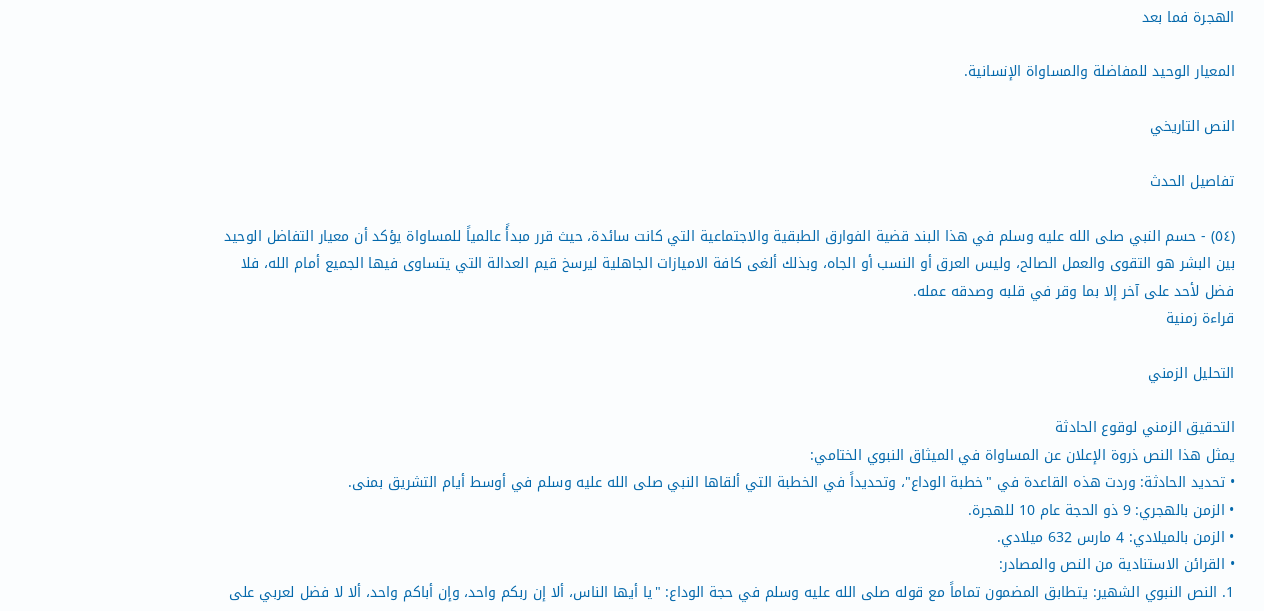الهجرة فما بعد

المعيار الوحيد للمفاضلة والمساواة الإنسانية.

النص التاريخي

تفاصيل الحدث

(٥٤) - حسم النبي صلى الله عليه وسلم في هذا البند قضية الفوارق الطبقية والاجتماعية التي كانت سائدة، حيث قرر مبدأً عالمياً للمساواة يؤكد أن معيار التفاضل الوحيد بين البشر هو التقوى والعمل الصالح، وليس العرق أو النسب أو الجاه، وبذلك ألغى كافة الاميازات الجاهلية ليرسخ قيم العدالة التي يتساوى فيها الجميع أمام الله، فلا فضل لأحد على آخر إلا بما وقر في قلبه وصدقه عمله.
قراءة زمنية

التحليل الزمني

التحقيق الزمني لوقوع الحادثة
يمثل هذا النص ذروة الإعلان عن المساواة في الميثاق النبوي الختامي:
• تحديد الحادثة: وردت هذه القاعدة في "خطبة الوداع"، وتحديداً في الخطبة التي ألقاها النبي صلى الله عليه وسلم في أوسط أيام التشريق بمنى.
• الزمن بالهجري: 9 ذو الحجة عام 10 للهجرة.
• الزمن بالميلادي: 4 مارس 632 ميلادي.
• القرائن الاستنادية من النص والمصادر:
1. النص النبوي الشهير: يتطابق المضمون تماماً مع قوله صلى الله عليه وسلم في حجة الوداع: "يا أيها الناس، ألا إن ربكم واحد، وإن أباكم واحد، ألا لا فضل لعربي على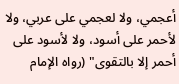أعجمي، ولا لعجمي على عربي، ولا لأحمر على أسود، ولا لأسود على أحمر إلا بالتقوى" (رواه الإمام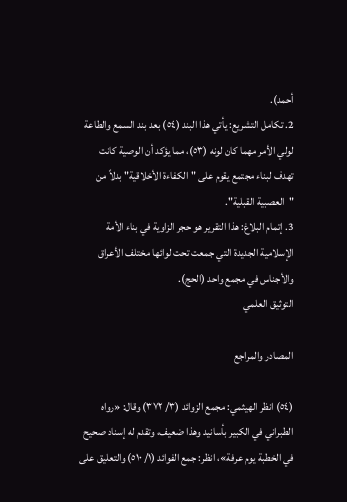أحمد).
2. تكامل التشريع: يأتي هذا البند (٥٤) بعد بند السمع والطاعة لولي الأمر مهما كان لونه (٥٣)، مما يؤكد أن الوصية كانت تهدف لبناء مجتمع يقوم على "الكفاءة الأخلاقية" بدلاً من "العصبية القبلية".
3. إتمام البلاغ: هذا التقرير هو حجر الزاوية في بناء الأمة الإسلامية الجديدة التي جمعت تحت لوائها مختلف الأعراق والأجناس في مجمع واحد (الحج).
التوثيق العلمي

المصادر والمراجع

(٥٤) انظر الهيثمي: مجمع الزوائد (٣/ ٣٧٢) وقال: «رواه الطبراني في الكبير بأسانيد وهذا ضعيف، وتقدم له إسناد صحيح في الخطبة يوم عرفة»، انظر: جمع الفوائد (١/ ٥١٠) والتعليق على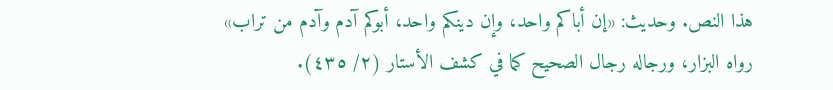هذا النص. وحديث: «إن أباكم واحد، وإن دينكم واحد، أبوكم آدم وآدم من تراب» رواه البزار، ورجاله رجال الصحيح كما في كشف الأستار (٢/ ٤٣٥).